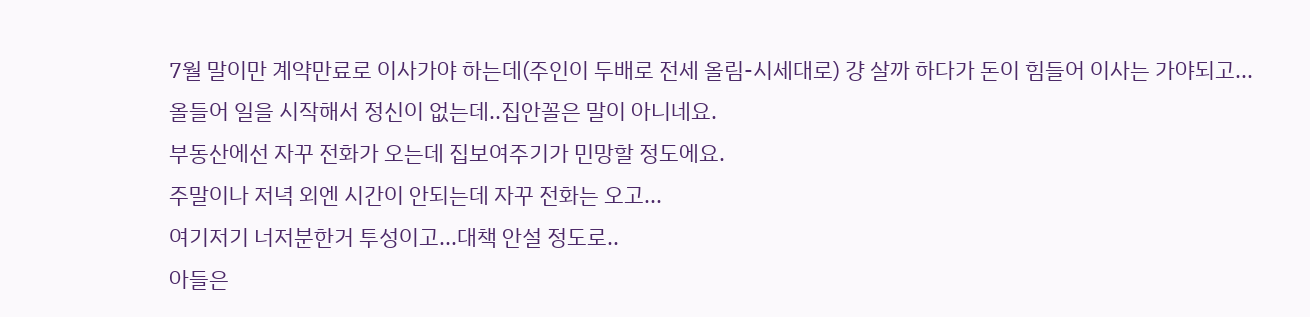7월 말이만 계약만료로 이사가야 하는데(주인이 두배로 전세 올림-시세대로) 걍 살까 하다가 돈이 힘들어 이사는 가야되고...
올들어 일을 시작해서 정신이 없는데..집안꼴은 말이 아니네요.
부동산에선 자꾸 전화가 오는데 집보여주기가 민망할 정도에요.
주말이나 저녁 외엔 시간이 안되는데 자꾸 전화는 오고...
여기저기 너저분한거 투성이고...대책 안설 정도로..
아들은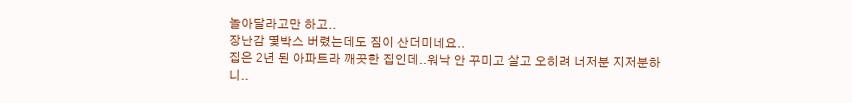놀아달라고만 하고..
장난감 몇박스 버렸는데도 짐이 산더미네요..
집은 2년 된 아파트라 깨끗한 집인데..워낙 안 꾸미고 살고 오히려 너저분 지저분하니..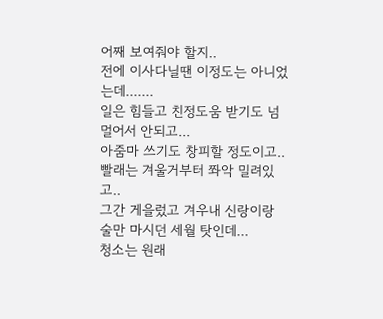어째 보여줘야 할지..
전에 이사다닐땐 이정도는 아니었는데.......
일은 힘들고 친정도움 받기도 넘 멀어서 안되고...
아줌마 쓰기도 창피할 정도이고..
빨래는 겨울거부터 쫘악 밀려있고..
그간 게을렀고 겨우내 신랑이랑 술만 마시던 세월 탓인데...
청소는 원래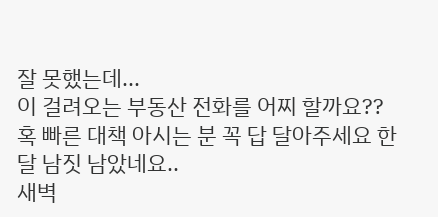잘 못했는데...
이 걸려오는 부동산 전화를 어찌 할까요??
혹 빠른 대책 아시는 분 꼭 답 달아주세요 한달 남짓 남았네요..
새벽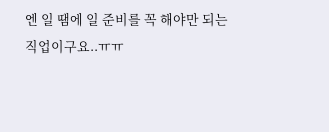엔 일 땜에 일 준비를 꼭 해야만 되는 직업이구요..ㅠㅠ